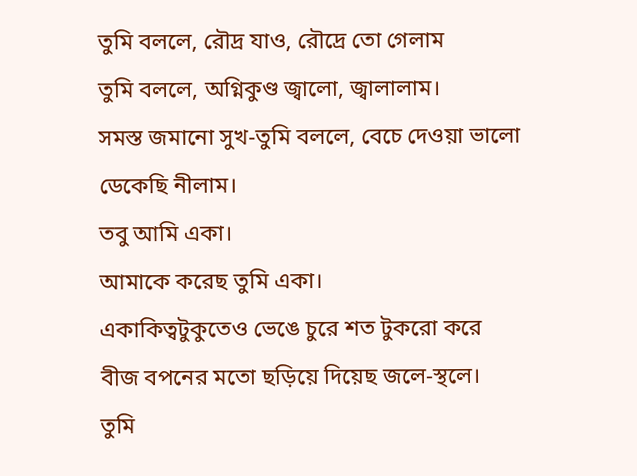তুমি বললে, রৌদ্র যাও, রৌদ্রে তো গেলাম
তুমি বললে, অগ্নিকুণ্ড জ্বালো, জ্বালালাম।
সমস্ত জমানো সুখ-তুমি বললে, বেচে দেওয়া ভালো
ডেকেছি নীলাম।
তবু আমি একা।
আমাকে করেছ তুমি একা।
একাকিত্বটুকুতেও ভেঙে চুরে শত টুকরো করে
বীজ বপনের মতো ছড়িয়ে দিয়েছ জলে-স্থলে।
তুমি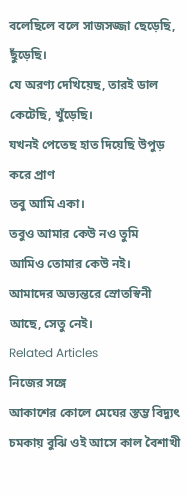বলেছিলে বলে সাজসজ্জা ছেড়েছি, ছুঁড়েছি।
যে অরণ্য দেখিয়েছ, তারই ডাল কেটেছি, খুঁড়েছি।
যখনই পেতেছ হাত দিয়েছি উপুড় করে প্রাণ
তবু আমি একা।
তবুও আমার কেউ নও তুমি
আমিও তোমার কেউ নই।
আমাদের অভ্যন্তরে স্রোতস্বিনী আছে, সেতু নেই।
Related Articles
নিজের সঙ্গে
আকাশের কোলে মেঘের স্তম্ভ বিদ্যুৎ চমকায় বুঝি ওই আসে কাল বৈশাখী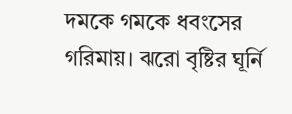দমকে গমকে ধবংসের গরিমায়। ঝরো বৃষ্টির ঘূর্নি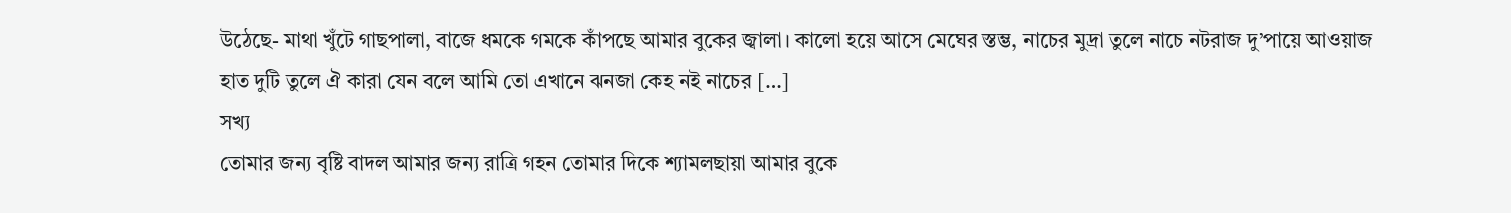উঠেছে- মাথা খুঁটে গাছপালা, বাজে ধমকে গমকে কাঁপছে আমার বুকের জ্বালা। কালো হয়ে আসে মেঘের স্তম্ভ, নাচের মুদ্রা তুলে নাচে নটরাজ দু’পায়ে আওয়াজ হাত দুটি তুলে ঐ কারা যেন বলে আমি তো এখানে ঝনজা কেহ নই নাচের […]
সখ্য
তোমার জন্য বৃষ্টি বাদল আমার জন্য রাত্রি গহন তোমার দিকে শ্যামলছায়া আমার বুকে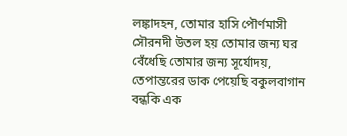লঙ্কাদহন, তোমার হাসি পৌর্ণমাসী সৌরনদী উতল হয় তোমার জন্য ঘর বেঁধেছি তোমার জন্য সূর্যোদয়, তেপান্তরের ডাক পেয়েছি বকুলবাগান বন্ধকি এক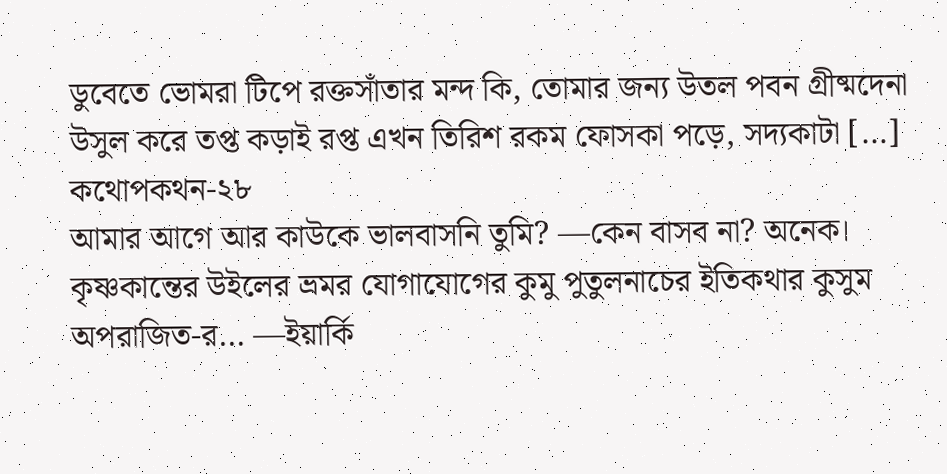ডুবেতে ভোমরা টিপে রক্তসাঁতার মন্দ কি, তোমার জন্য উতল পবন গ্রীষ্মদেনা উসুল করে তপ্ত কড়াই রপ্ত এখন তিরিশ রকম ফোসকা পড়ে, সদ্যকাটা […]
কথোপকথন-২৮
আমার আগে আর কাউকে ভালবাসনি তুমি? —কেন বাসব না? অনেক। কৃষ্ণকান্তের উইলের ভ্রমর যোগাযোগের কুমু পুতুলনাচের ইতিকথার কুসুম অপরাজিত-র… —ইয়ার্কি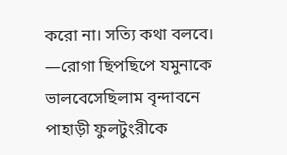করো না। সত্যি কথা বলবে। —রোগা ছিপছিপে যমুনাকে ভালবেসেছিলাম বৃন্দাবনে পাহাড়ী ফুলটুংরীকে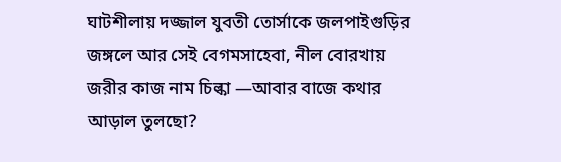ঘাটশীলায় দজ্জাল যুবতী তোর্সাকে জলপাইগুড়ির জঙ্গলে আর সেই বেগমসাহেবা, নীল বোরখায় জরীর কাজ নাম চিল্কা —আবার বাজে কথার আড়াল তুলছো?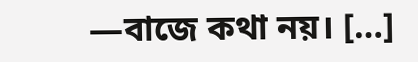—বাজে কথা নয়। […]